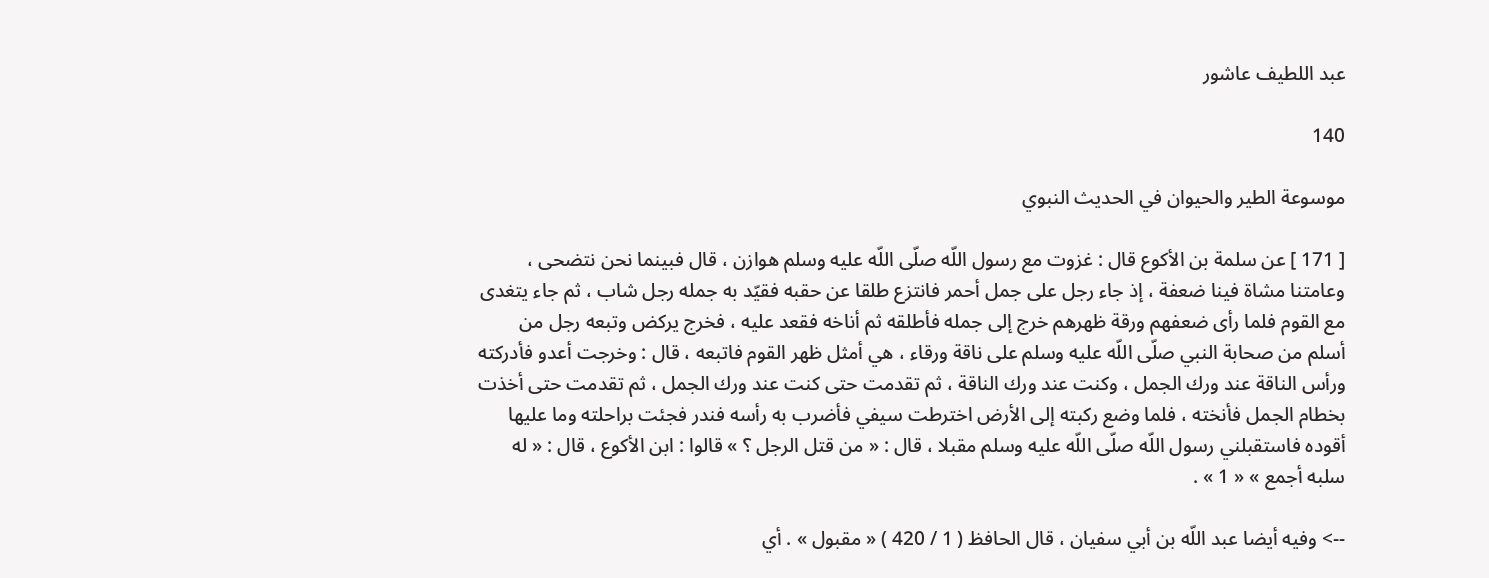عبد اللطيف عاشور

140

موسوعة الطير والحيوان في الحديث النبوي

[ 171 ] عن سلمة بن الأكوع قال : غزوت مع رسول اللّه صلّى اللّه عليه وسلم هوازن ، قال فبينما نحن نتضحى ، وعامتنا مشاة فينا ضعفة ، إذ جاء رجل على جمل أحمر فانتزع طلقا عن حقبه فقيّد به جمله رجل شاب ، ثم جاء يتغدى مع القوم فلما رأى ضعفهم ورقة ظهرهم خرج إلى جمله فأطلقه ثم أناخه فقعد عليه ، فخرج يركض وتبعه رجل من أسلم من صحابة النبي صلّى اللّه عليه وسلم على ناقة ورقاء ، هي أمثل ظهر القوم فاتبعه ، قال : وخرجت أعدو فأدركته ورأس الناقة عند ورك الجمل ، وكنت عند ورك الناقة ، ثم تقدمت حتى كنت عند ورك الجمل ، ثم تقدمت حتى أخذت بخطام الجمل فأنخته ، فلما وضع ركبته إلى الأرض اخترطت سيفي فأضرب به رأسه فندر فجئت براحلته وما عليها أقوده فاستقبلني رسول اللّه صلّى اللّه عليه وسلم مقبلا ، قال : « من قتل الرجل ؟ » قالوا : ابن الأكوع ، قال : « له سلبه أجمع » « 1 » .

--> وفيه أيضا عبد اللّه بن أبي سفيان ، قال الحافظ ( 1 / 420 ) « مقبول » . أي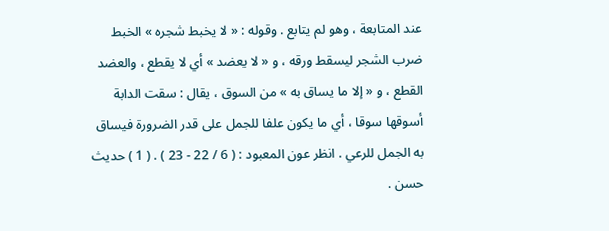عند المتابعة ، وهو لم يتابع . وقوله : « لا يخبط شجره » الخبط ضرب الشجر ليسقط ورقه ، و « لا يعضد » أي لا يقطع ، والعضد القطع ، و « إلا ما يساق به » من السوق ، يقال : سقت الدابة أسوقها سوقا ، أي ما يكون علفا للجمل على قدر الضرورة فيساق به الجمل للرعي . انظر عون المعبود : ( 6 / 22 - 23 ) . ( 1 ) حديث حسن .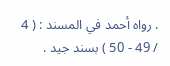. رواه أحمد في المسند : ( 4 / 49 - 50 ) بسند جيد .